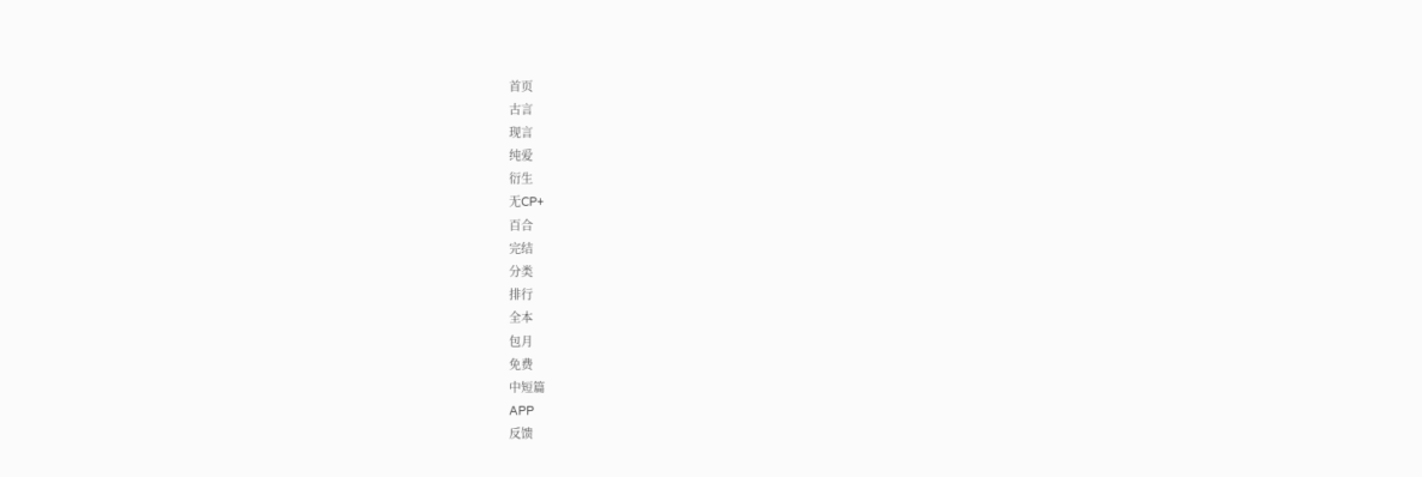首页
古言
现言
纯爱
衍生
无CP+
百合
完结
分类
排行
全本
包月
免费
中短篇
APP
反馈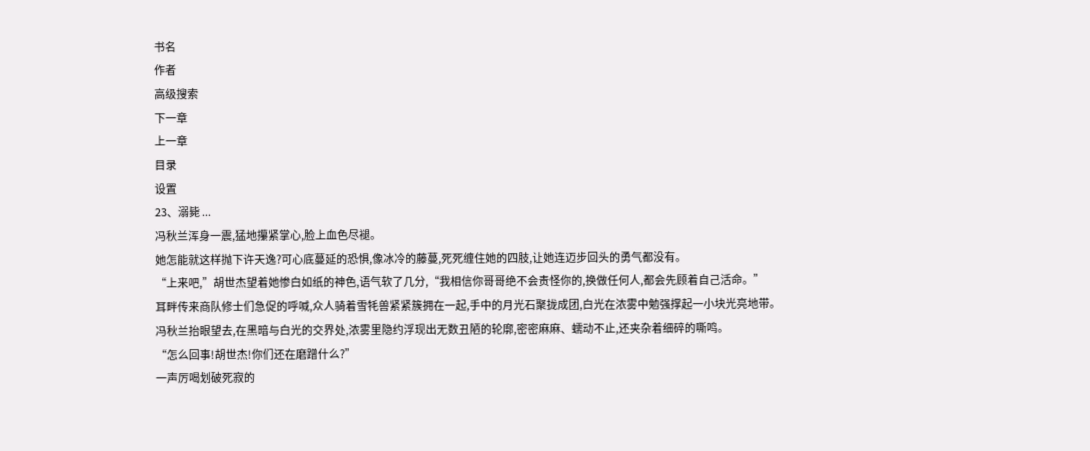书名
作者
高级搜索
下一章
上一章
目录
设置
23、溺毙 ...
冯秋兰浑身一震,猛地攥紧掌心,脸上血色尽褪。
她怎能就这样抛下许天逸?可心底蔓延的恐惧,像冰冷的藤蔓,死死缠住她的四肢,让她连迈步回头的勇气都没有。
“上来吧,”胡世杰望着她惨白如纸的神色,语气软了几分,“我相信你哥哥绝不会责怪你的,换做任何人,都会先顾着自己活命。”
耳畔传来商队修士们急促的呼喊,众人骑着雪牦兽紧紧簇拥在一起,手中的月光石聚拢成团,白光在浓雾中勉强撑起一小块光亮地带。
冯秋兰抬眼望去,在黑暗与白光的交界处,浓雾里隐约浮现出无数丑陋的轮廓,密密麻麻、蠕动不止,还夹杂着细碎的嘶鸣。
“怎么回事!胡世杰!你们还在磨蹭什么?”
一声厉喝划破死寂的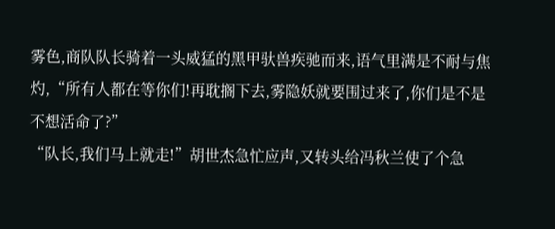雾色,商队队长骑着一头威猛的黑甲驮兽疾驰而来,语气里满是不耐与焦灼,“所有人都在等你们!再耽搁下去,雾隐妖就要围过来了,你们是不是不想活命了?”
“队长,我们马上就走!”胡世杰急忙应声,又转头给冯秋兰使了个急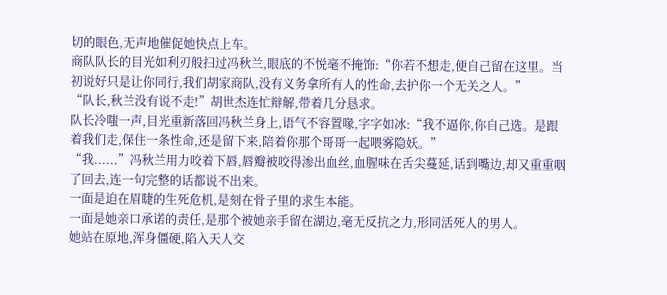切的眼色,无声地催促她快点上车。
商队队长的目光如利刃般扫过冯秋兰,眼底的不悦毫不掩饰:“你若不想走,便自己留在这里。当初说好只是让你同行,我们胡家商队,没有义务拿所有人的性命,去护你一个无关之人。”
“队长,秋兰没有说不走!”胡世杰连忙辩解,带着几分恳求。
队长冷嗤一声,目光重新落回冯秋兰身上,语气不容置喙,字字如冰:“我不逼你,你自己选。是跟着我们走,保住一条性命,还是留下来,陪着你那个哥哥一起喂雾隐妖。”
“我......”冯秋兰用力咬着下唇,唇瓣被咬得渗出血丝,血腥味在舌尖蔓延,话到嘴边,却又重重咽了回去,连一句完整的话都说不出来。
一面是迫在眉睫的生死危机,是刻在骨子里的求生本能。
一面是她亲口承诺的责任,是那个被她亲手留在湖边,毫无反抗之力,形同活死人的男人。
她站在原地,浑身僵硬,陷入天人交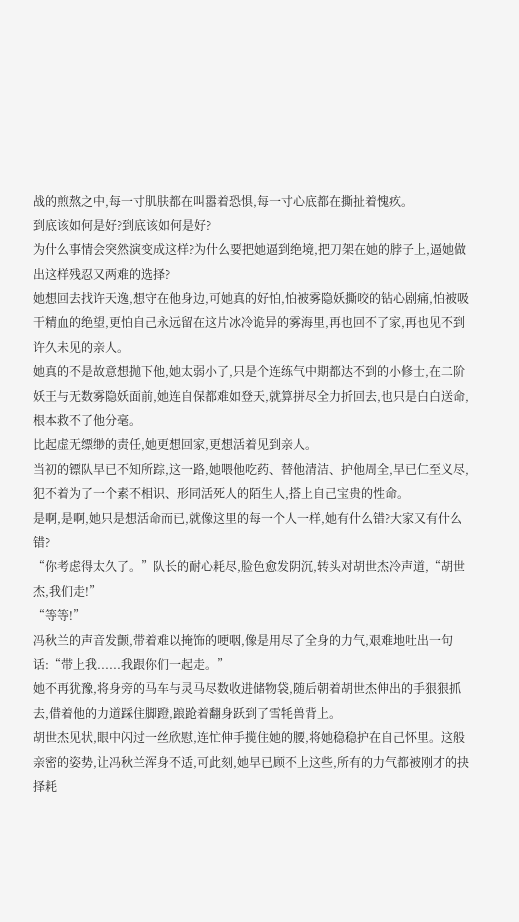战的煎熬之中,每一寸肌肤都在叫嚣着恐惧,每一寸心底都在撕扯着愧疚。
到底该如何是好?到底该如何是好?
为什么事情会突然演变成这样?为什么要把她逼到绝境,把刀架在她的脖子上,逼她做出这样残忍又两难的选择?
她想回去找许天逸,想守在他身边,可她真的好怕,怕被雾隐妖撕咬的钻心剧痛,怕被吸干精血的绝望,更怕自己永远留在这片冰冷诡异的雾海里,再也回不了家,再也见不到许久未见的亲人。
她真的不是故意想抛下他,她太弱小了,只是个连练气中期都达不到的小修士,在二阶妖王与无数雾隐妖面前,她连自保都难如登天,就算拼尽全力折回去,也只是白白送命,根本救不了他分毫。
比起虚无缥缈的责任,她更想回家,更想活着见到亲人。
当初的镖队早已不知所踪,这一路,她喂他吃药、替他清洁、护他周全,早已仁至义尽,犯不着为了一个素不相识、形同活死人的陌生人,搭上自己宝贵的性命。
是啊,是啊,她只是想活命而已,就像这里的每一个人一样,她有什么错?大家又有什么错?
“你考虑得太久了。”队长的耐心耗尽,脸色愈发阴沉,转头对胡世杰冷声道,“胡世杰,我们走!”
“等等!”
冯秋兰的声音发颤,带着难以掩饰的哽咽,像是用尽了全身的力气,艰难地吐出一句话:“带上我......我跟你们一起走。”
她不再犹豫,将身旁的马车与灵马尽数收进储物袋,随后朝着胡世杰伸出的手狠狠抓去,借着他的力道踩住脚蹬,踉跄着翻身跃到了雪牦兽背上。
胡世杰见状,眼中闪过一丝欣慰,连忙伸手揽住她的腰,将她稳稳护在自己怀里。这般亲密的姿势,让冯秋兰浑身不适,可此刻,她早已顾不上这些,所有的力气都被刚才的抉择耗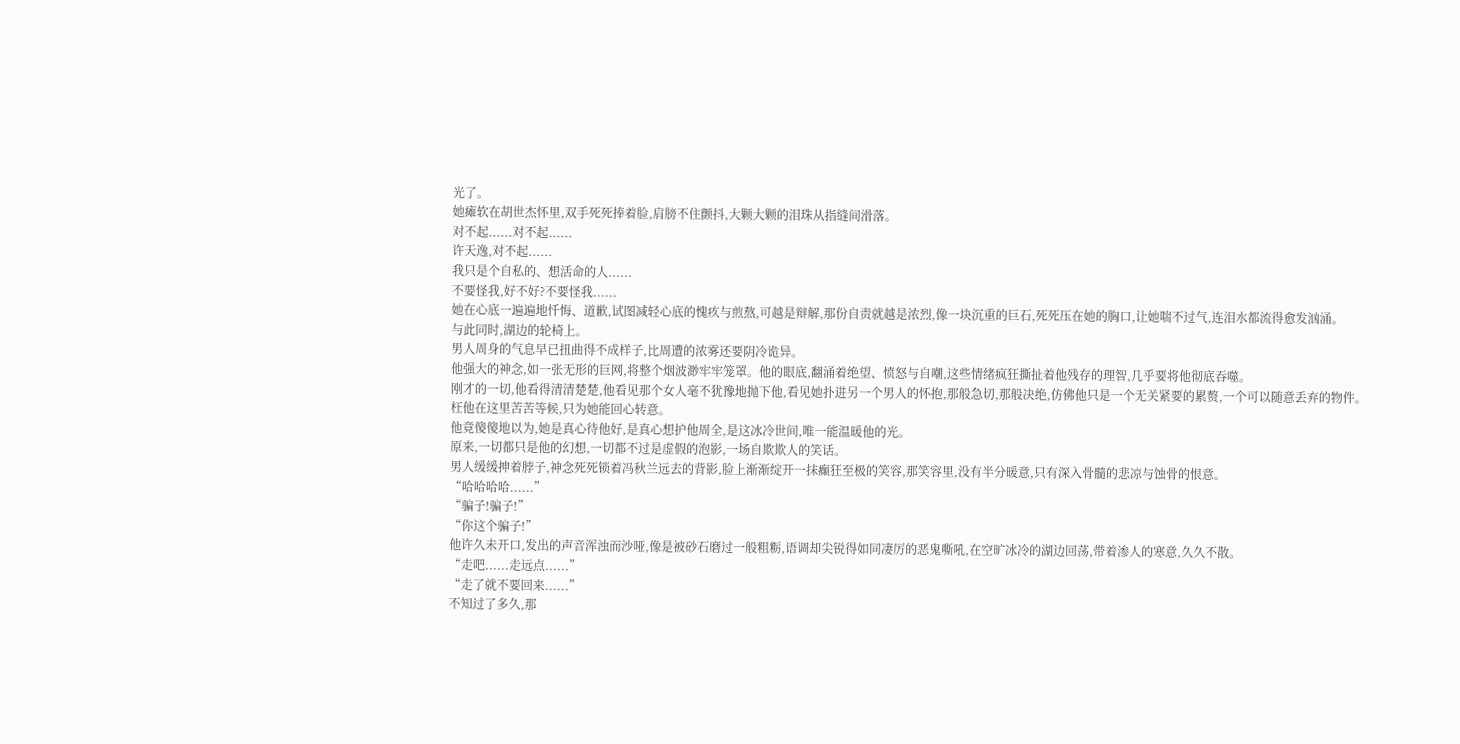光了。
她瘫软在胡世杰怀里,双手死死捧着脸,肩膀不住颤抖,大颗大颗的泪珠从指缝间滑落。
对不起......对不起......
许天逸,对不起......
我只是个自私的、想活命的人......
不要怪我,好不好?不要怪我......
她在心底一遍遍地忏悔、道歉,试图减轻心底的愧疚与煎熬,可越是辩解,那份自责就越是浓烈,像一块沉重的巨石,死死压在她的胸口,让她喘不过气,连泪水都流得愈发汹涌。
与此同时,湖边的轮椅上。
男人周身的气息早已扭曲得不成样子,比周遭的浓雾还要阴冷诡异。
他强大的神念,如一张无形的巨网,将整个烟波渺牢牢笼罩。他的眼底,翻涌着绝望、愤怒与自嘲,这些情绪疯狂撕扯着他残存的理智,几乎要将他彻底吞噬。
刚才的一切,他看得清清楚楚,他看见那个女人毫不犹豫地抛下他,看见她扑进另一个男人的怀抱,那般急切,那般决绝,仿佛他只是一个无关紧要的累赘,一个可以随意丢弃的物件。
枉他在这里苦苦等候,只为她能回心转意。
他竟傻傻地以为,她是真心待他好,是真心想护他周全,是这冰冷世间,唯一能温暖他的光。
原来,一切都只是他的幻想,一切都不过是虚假的泡影,一场自欺欺人的笑话。
男人缓缓抻着脖子,神念死死锁着冯秋兰远去的背影,脸上渐渐绽开一抹癫狂至极的笑容,那笑容里,没有半分暖意,只有深入骨髓的悲凉与蚀骨的恨意。
“哈哈哈哈......”
“骗子!骗子!”
“你这个骗子!”
他许久未开口,发出的声音浑浊而沙哑,像是被砂石磨过一般粗粝,语调却尖锐得如同凄厉的恶鬼嘶吼,在空旷冰冷的湖边回荡,带着渗人的寒意,久久不散。
“走吧......走远点......”
“走了就不要回来......”
不知过了多久,那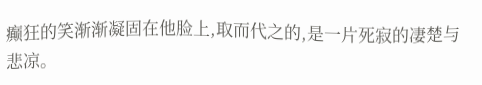癫狂的笑渐渐凝固在他脸上,取而代之的,是一片死寂的凄楚与悲凉。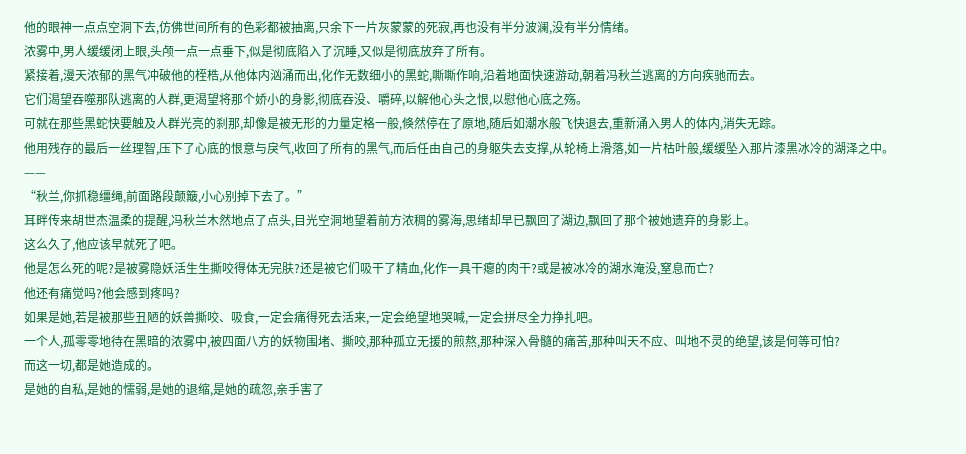他的眼神一点点空洞下去,仿佛世间所有的色彩都被抽离,只余下一片灰蒙蒙的死寂,再也没有半分波澜,没有半分情绪。
浓雾中,男人缓缓闭上眼,头颅一点一点垂下,似是彻底陷入了沉睡,又似是彻底放弃了所有。
紧接着,漫天浓郁的黑气冲破他的桎梏,从他体内汹涌而出,化作无数细小的黑蛇,嘶嘶作响,沿着地面快速游动,朝着冯秋兰逃离的方向疾驰而去。
它们渴望吞噬那队逃离的人群,更渴望将那个娇小的身影,彻底吞没、嚼碎,以解他心头之恨,以慰他心底之殇。
可就在那些黑蛇快要触及人群光亮的刹那,却像是被无形的力量定格一般,倏然停在了原地,随后如潮水般飞快退去,重新涌入男人的体内,消失无踪。
他用残存的最后一丝理智,压下了心底的恨意与戾气,收回了所有的黑气,而后任由自己的身躯失去支撑,从轮椅上滑落,如一片枯叶般,缓缓坠入那片漆黑冰冷的湖泽之中。
——
“秋兰,你抓稳缰绳,前面路段颠簸,小心别掉下去了。”
耳畔传来胡世杰温柔的提醒,冯秋兰木然地点了点头,目光空洞地望着前方浓稠的雾海,思绪却早已飘回了湖边,飘回了那个被她遗弃的身影上。
这么久了,他应该早就死了吧。
他是怎么死的呢?是被雾隐妖活生生撕咬得体无完肤?还是被它们吸干了精血,化作一具干瘪的肉干?或是被冰冷的湖水淹没,窒息而亡?
他还有痛觉吗?他会感到疼吗?
如果是她,若是被那些丑陋的妖兽撕咬、吸食,一定会痛得死去活来,一定会绝望地哭喊,一定会拼尽全力挣扎吧。
一个人,孤零零地待在黑暗的浓雾中,被四面八方的妖物围堵、撕咬,那种孤立无援的煎熬,那种深入骨髓的痛苦,那种叫天不应、叫地不灵的绝望,该是何等可怕?
而这一切,都是她造成的。
是她的自私,是她的懦弱,是她的退缩,是她的疏忽,亲手害了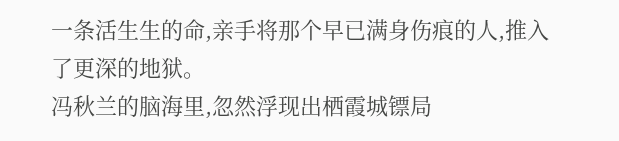一条活生生的命,亲手将那个早已满身伤痕的人,推入了更深的地狱。
冯秋兰的脑海里,忽然浮现出栖霞城镖局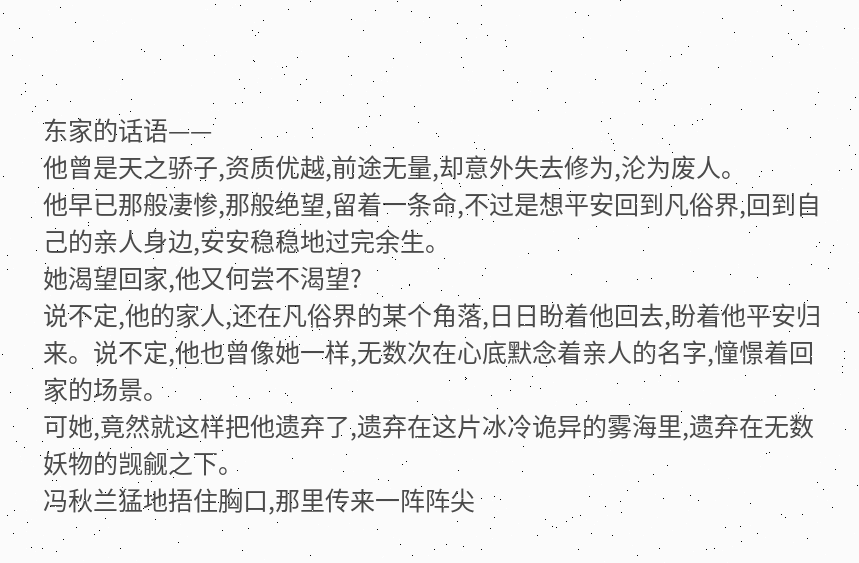东家的话语——
他曾是天之骄子,资质优越,前途无量,却意外失去修为,沦为废人。
他早已那般凄惨,那般绝望,留着一条命,不过是想平安回到凡俗界,回到自己的亲人身边,安安稳稳地过完余生。
她渴望回家,他又何尝不渴望?
说不定,他的家人,还在凡俗界的某个角落,日日盼着他回去,盼着他平安归来。说不定,他也曾像她一样,无数次在心底默念着亲人的名字,憧憬着回家的场景。
可她,竟然就这样把他遗弃了,遗弃在这片冰冷诡异的雾海里,遗弃在无数妖物的觊觎之下。
冯秋兰猛地捂住胸口,那里传来一阵阵尖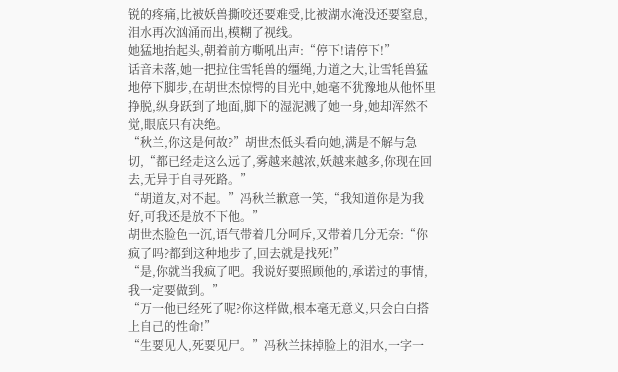锐的疼痛,比被妖兽撕咬还要难受,比被湖水淹没还要窒息,泪水再次汹涌而出,模糊了视线。
她猛地抬起头,朝着前方嘶吼出声:“停下!请停下!”
话音未落,她一把拉住雪牦兽的缰绳,力道之大,让雪牦兽猛地停下脚步,在胡世杰惊愕的目光中,她毫不犹豫地从他怀里挣脱,纵身跃到了地面,脚下的湿泥溅了她一身,她却浑然不觉,眼底只有决绝。
“秋兰,你这是何故?”胡世杰低头看向她,满是不解与急切,“都已经走这么远了,雾越来越浓,妖越来越多,你现在回去,无异于自寻死路。”
“胡道友,对不起。”冯秋兰歉意一笑,“我知道你是为我好,可我还是放不下他。”
胡世杰脸色一沉,语气带着几分呵斥,又带着几分无奈:“你疯了吗?都到这种地步了,回去就是找死!”
“是,你就当我疯了吧。我说好要照顾他的,承诺过的事情,我一定要做到。”
“万一他已经死了呢?你这样做,根本毫无意义,只会白白搭上自己的性命!”
“生要见人,死要见尸。”冯秋兰抹掉脸上的泪水,一字一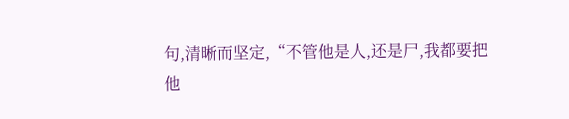句,清晰而坚定,“不管他是人,还是尸,我都要把他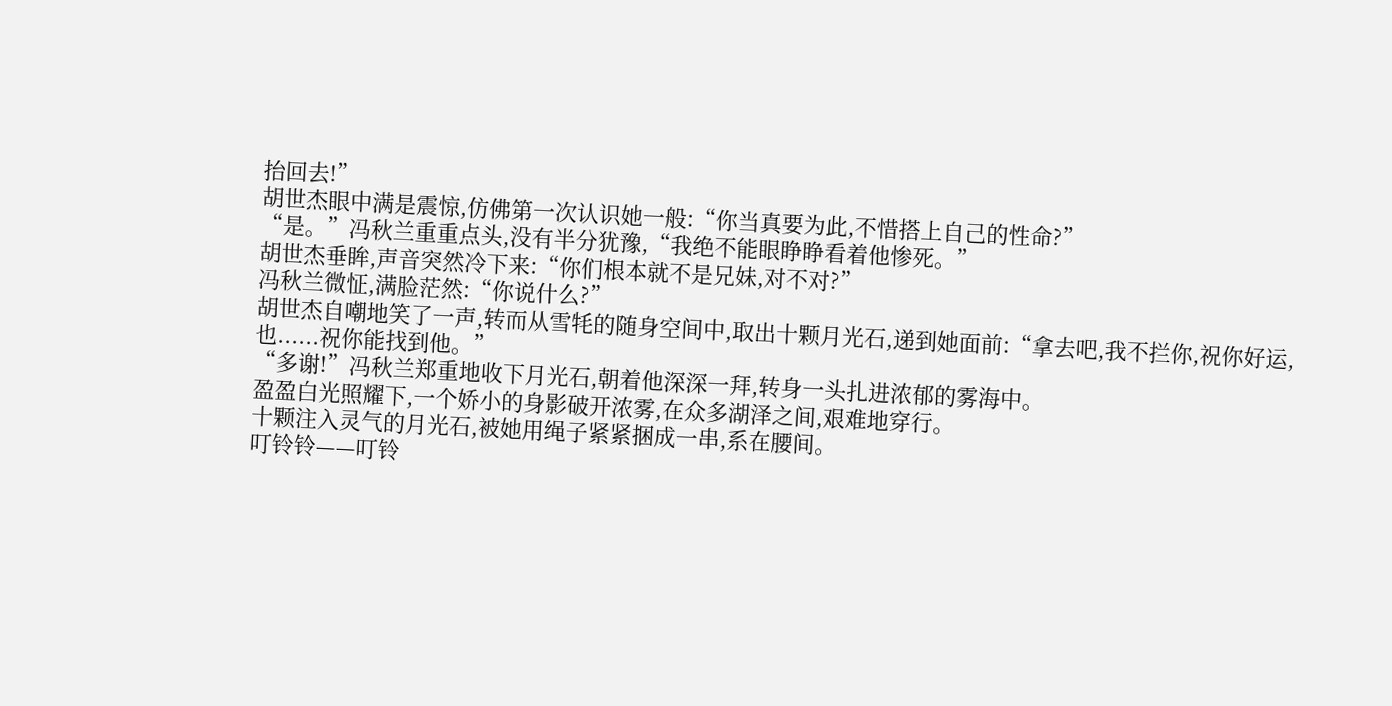抬回去!”
胡世杰眼中满是震惊,仿佛第一次认识她一般:“你当真要为此,不惜搭上自己的性命?”
“是。”冯秋兰重重点头,没有半分犹豫,“我绝不能眼睁睁看着他惨死。”
胡世杰垂眸,声音突然冷下来:“你们根本就不是兄妹,对不对?”
冯秋兰微怔,满脸茫然:“你说什么?”
胡世杰自嘲地笑了一声,转而从雪牦的随身空间中,取出十颗月光石,递到她面前:“拿去吧,我不拦你,祝你好运,也......祝你能找到他。”
“多谢!”冯秋兰郑重地收下月光石,朝着他深深一拜,转身一头扎进浓郁的雾海中。
盈盈白光照耀下,一个娇小的身影破开浓雾,在众多湖泽之间,艰难地穿行。
十颗注入灵气的月光石,被她用绳子紧紧捆成一串,系在腰间。
叮铃铃——叮铃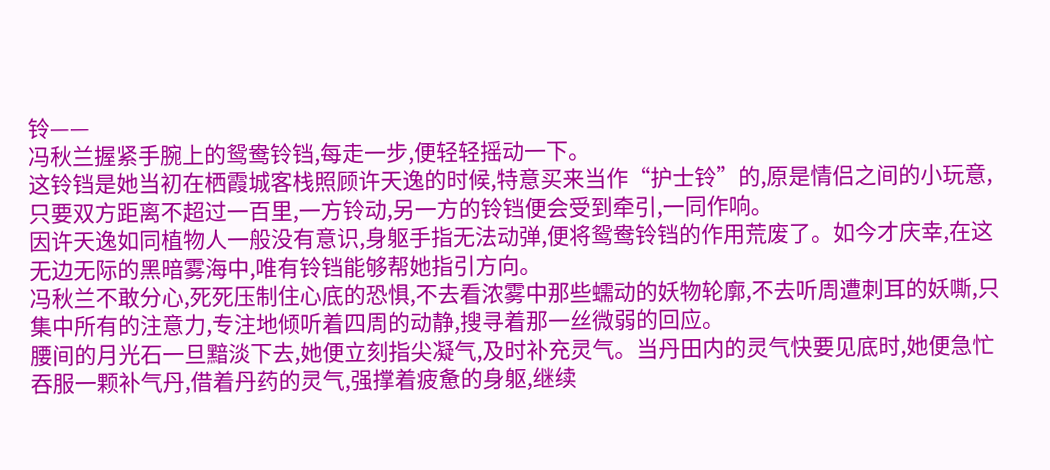铃——
冯秋兰握紧手腕上的鸳鸯铃铛,每走一步,便轻轻摇动一下。
这铃铛是她当初在栖霞城客栈照顾许天逸的时候,特意买来当作“护士铃”的,原是情侣之间的小玩意,只要双方距离不超过一百里,一方铃动,另一方的铃铛便会受到牵引,一同作响。
因许天逸如同植物人一般没有意识,身躯手指无法动弹,便将鸳鸯铃铛的作用荒废了。如今才庆幸,在这无边无际的黑暗雾海中,唯有铃铛能够帮她指引方向。
冯秋兰不敢分心,死死压制住心底的恐惧,不去看浓雾中那些蠕动的妖物轮廓,不去听周遭刺耳的妖嘶,只集中所有的注意力,专注地倾听着四周的动静,搜寻着那一丝微弱的回应。
腰间的月光石一旦黯淡下去,她便立刻指尖凝气,及时补充灵气。当丹田内的灵气快要见底时,她便急忙吞服一颗补气丹,借着丹药的灵气,强撑着疲惫的身躯,继续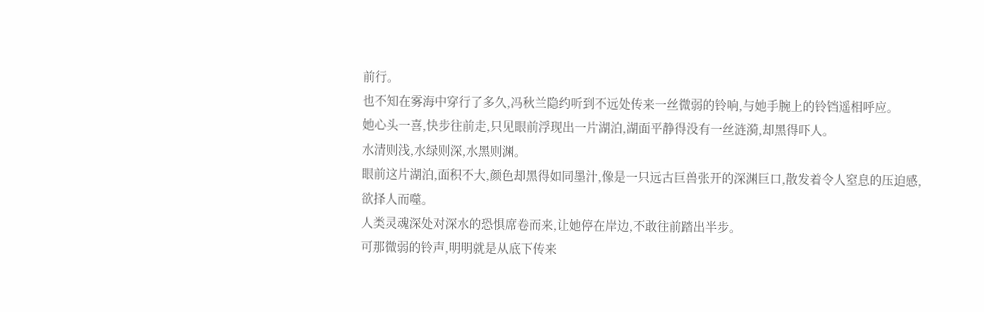前行。
也不知在雾海中穿行了多久,冯秋兰隐约听到不远处传来一丝微弱的铃响,与她手腕上的铃铛遥相呼应。
她心头一喜,快步往前走,只见眼前浮现出一片湖泊,湖面平静得没有一丝涟漪,却黑得吓人。
水清则浅,水绿则深,水黑则渊。
眼前这片湖泊,面积不大,颜色却黑得如同墨汁,像是一只远古巨兽张开的深渊巨口,散发着令人窒息的压迫感,欲择人而噬。
人类灵魂深处对深水的恐惧席卷而来,让她停在岸边,不敢往前踏出半步。
可那微弱的铃声,明明就是从底下传来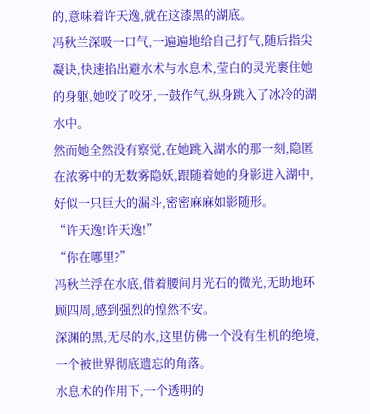的,意味着许天逸,就在这漆黑的湖底。
冯秋兰深吸一口气,一遍遍地给自己打气,随后指尖凝诀,快速掐出避水术与水息术,莹白的灵光裹住她的身躯,她咬了咬牙,一鼓作气,纵身跳入了冰冷的湖水中。
然而她全然没有察觉,在她跳入湖水的那一刻,隐匿在浓雾中的无数雾隐妖,跟随着她的身影进入湖中,好似一只巨大的漏斗,密密麻麻如影随形。
“许天逸!许天逸!”
“你在哪里?”
冯秋兰浮在水底,借着腰间月光石的微光,无助地环顾四周,感到强烈的惶然不安。
深渊的黑,无尽的水,这里仿佛一个没有生机的绝境,一个被世界彻底遗忘的角落。
水息术的作用下,一个透明的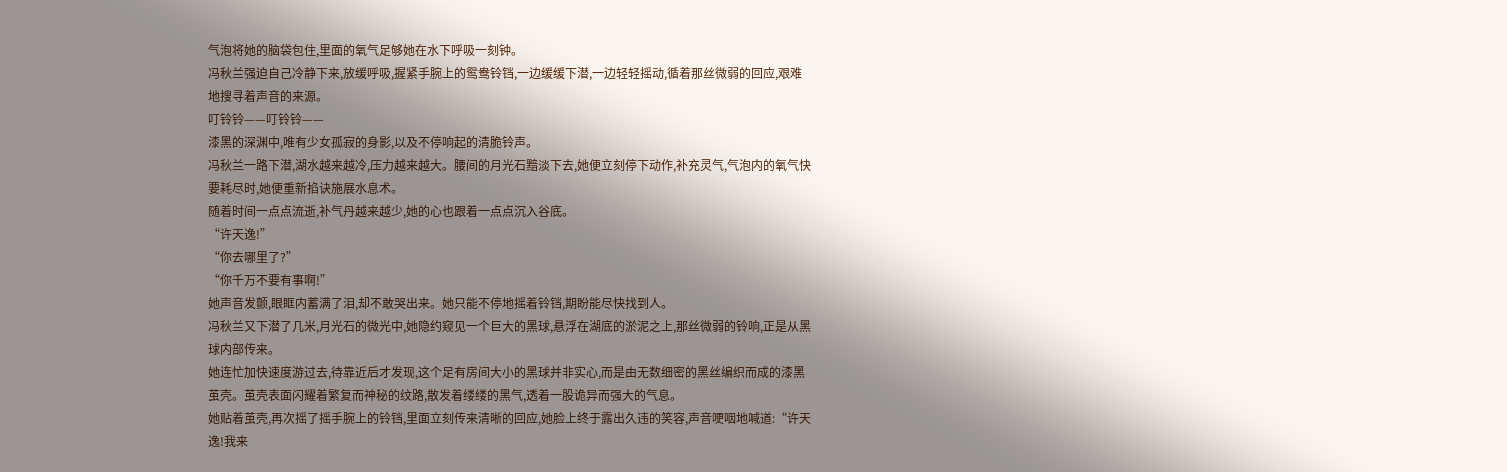气泡将她的脑袋包住,里面的氧气足够她在水下呼吸一刻钟。
冯秋兰强迫自己冷静下来,放缓呼吸,握紧手腕上的鸳鸯铃铛,一边缓缓下潜,一边轻轻摇动,循着那丝微弱的回应,艰难地搜寻着声音的来源。
叮铃铃——叮铃铃——
漆黑的深渊中,唯有少女孤寂的身影,以及不停响起的清脆铃声。
冯秋兰一路下潜,湖水越来越冷,压力越来越大。腰间的月光石黯淡下去,她便立刻停下动作,补充灵气,气泡内的氧气快要耗尽时,她便重新掐诀施展水息术。
随着时间一点点流逝,补气丹越来越少,她的心也跟着一点点沉入谷底。
“许天逸!”
“你去哪里了?”
“你千万不要有事啊!”
她声音发颤,眼眶内蓄满了泪,却不敢哭出来。她只能不停地摇着铃铛,期盼能尽快找到人。
冯秋兰又下潜了几米,月光石的微光中,她隐约窥见一个巨大的黑球,悬浮在湖底的淤泥之上,那丝微弱的铃响,正是从黑球内部传来。
她连忙加快速度游过去,待靠近后才发现,这个足有房间大小的黑球并非实心,而是由无数细密的黑丝编织而成的漆黑茧壳。茧壳表面闪耀着繁复而神秘的纹路,散发着缕缕的黑气,透着一股诡异而强大的气息。
她贴着茧壳,再次摇了摇手腕上的铃铛,里面立刻传来清晰的回应,她脸上终于露出久违的笑容,声音哽咽地喊道:“许天逸!我来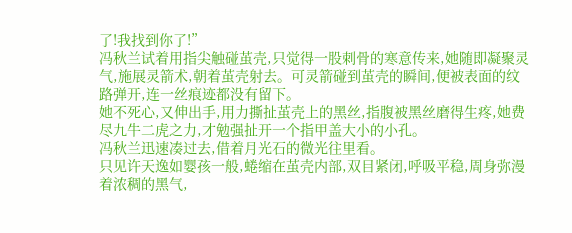了!我找到你了!”
冯秋兰试着用指尖触碰茧壳,只觉得一股刺骨的寒意传来,她随即凝聚灵气,施展灵箭术,朝着茧壳射去。可灵箭碰到茧壳的瞬间,便被表面的纹路弹开,连一丝痕迹都没有留下。
她不死心,又伸出手,用力撕扯茧壳上的黑丝,指腹被黑丝磨得生疼,她费尽九牛二虎之力,才勉强扯开一个指甲盖大小的小孔。
冯秋兰迅速凑过去,借着月光石的微光往里看。
只见许天逸如婴孩一般,蜷缩在茧壳内部,双目紧闭,呼吸平稳,周身弥漫着浓稠的黑气,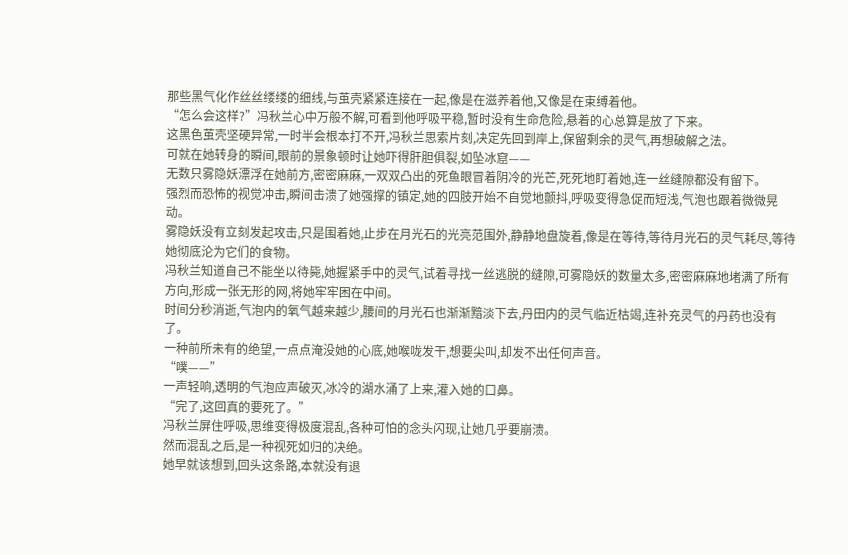那些黑气化作丝丝缕缕的细线,与茧壳紧紧连接在一起,像是在滋养着他,又像是在束缚着他。
“怎么会这样?”冯秋兰心中万般不解,可看到他呼吸平稳,暂时没有生命危险,悬着的心总算是放了下来。
这黑色茧壳坚硬异常,一时半会根本打不开,冯秋兰思索片刻,决定先回到岸上,保留剩余的灵气,再想破解之法。
可就在她转身的瞬间,眼前的景象顿时让她吓得肝胆俱裂,如坠冰窟——
无数只雾隐妖漂浮在她前方,密密麻麻,一双双凸出的死鱼眼冒着阴冷的光芒,死死地盯着她,连一丝缝隙都没有留下。
强烈而恐怖的视觉冲击,瞬间击溃了她强撑的镇定,她的四肢开始不自觉地颤抖,呼吸变得急促而短浅,气泡也跟着微微晃动。
雾隐妖没有立刻发起攻击,只是围着她,止步在月光石的光亮范围外,静静地盘旋着,像是在等待,等待月光石的灵气耗尽,等待她彻底沦为它们的食物。
冯秋兰知道自己不能坐以待毙,她握紧手中的灵气,试着寻找一丝逃脱的缝隙,可雾隐妖的数量太多,密密麻麻地堵满了所有方向,形成一张无形的网,将她牢牢困在中间。
时间分秒消逝,气泡内的氧气越来越少,腰间的月光石也渐渐黯淡下去,丹田内的灵气临近枯竭,连补充灵气的丹药也没有了。
一种前所未有的绝望,一点点淹没她的心底,她喉咙发干,想要尖叫,却发不出任何声音。
“噗——”
一声轻响,透明的气泡应声破灭,冰冷的湖水涌了上来,灌入她的口鼻。
“完了,这回真的要死了。”
冯秋兰屏住呼吸,思维变得极度混乱,各种可怕的念头闪现,让她几乎要崩溃。
然而混乱之后,是一种视死如归的决绝。
她早就该想到,回头这条路,本就没有退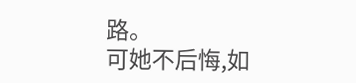路。
可她不后悔,如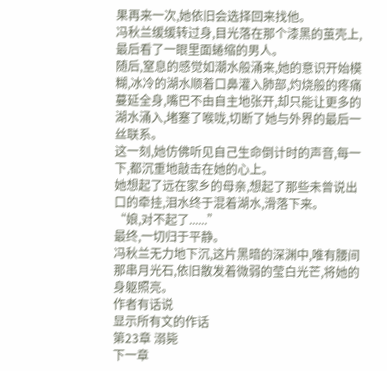果再来一次,她依旧会选择回来找他。
冯秋兰缓缓转过身,目光落在那个漆黑的茧壳上,最后看了一眼里面蜷缩的男人。
随后,窒息的感觉如潮水般涌来,她的意识开始模糊,冰冷的湖水顺着口鼻灌入肺部,灼烧般的疼痛蔓延全身,嘴巴不由自主地张开,却只能让更多的湖水涌入,堵塞了喉咙,切断了她与外界的最后一丝联系。
这一刻,她仿佛听见自己生命倒计时的声音,每一下,都沉重地敲击在她的心上。
她想起了远在家乡的母亲,想起了那些未曾说出口的牵挂,泪水终于混着湖水,滑落下来。
“娘,对不起了......”
最终,一切归于平静。
冯秋兰无力地下沉,这片黑暗的深渊中,唯有腰间那串月光石,依旧散发着微弱的莹白光芒,将她的身躯照亮。
作者有话说
显示所有文的作话
第23章 溺毙
下一章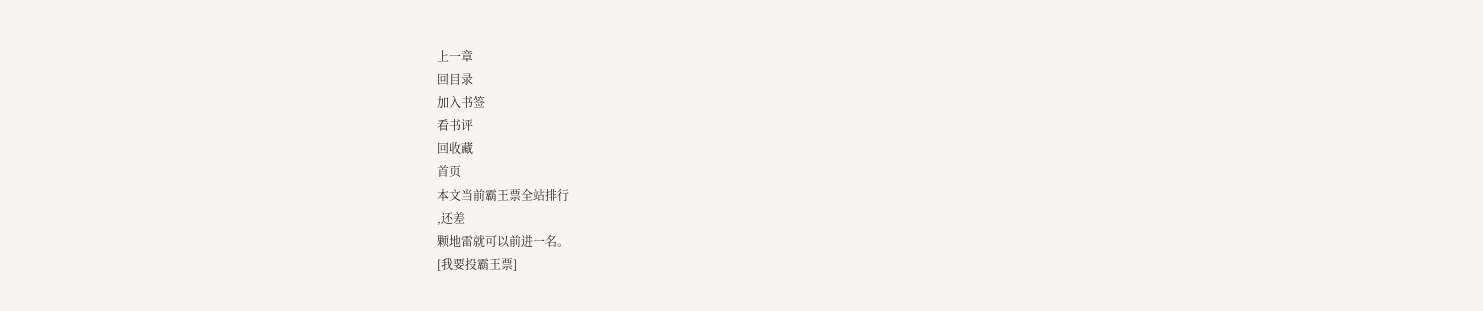上一章
回目录
加入书签
看书评
回收藏
首页
本文当前霸王票全站排行
,还差
颗地雷就可以前进一名。
[我要投霸王票]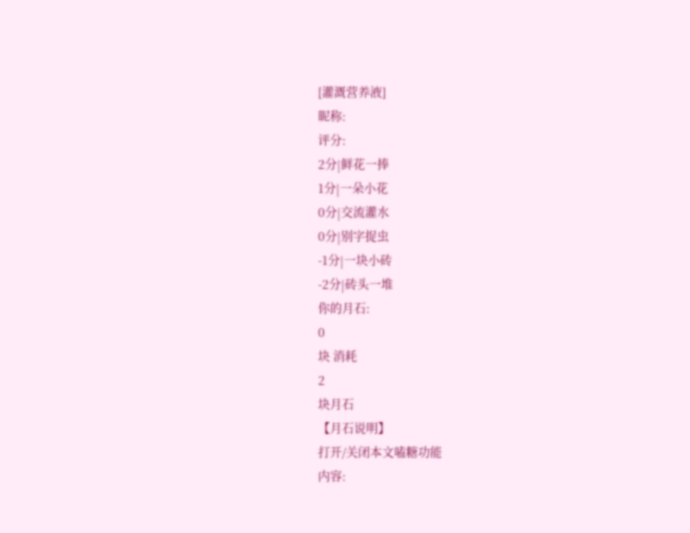[灌溉营养液]
昵称:
评分:
2分|鲜花一捧
1分|一朵小花
0分|交流灌水
0分|别字捉虫
-1分|一块小砖
-2分|砖头一堆
你的月石:
0
块 消耗
2
块月石
【月石说明】
打开/关闭本文嗑糖功能
内容: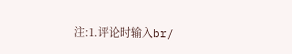注:1.评论时输入br/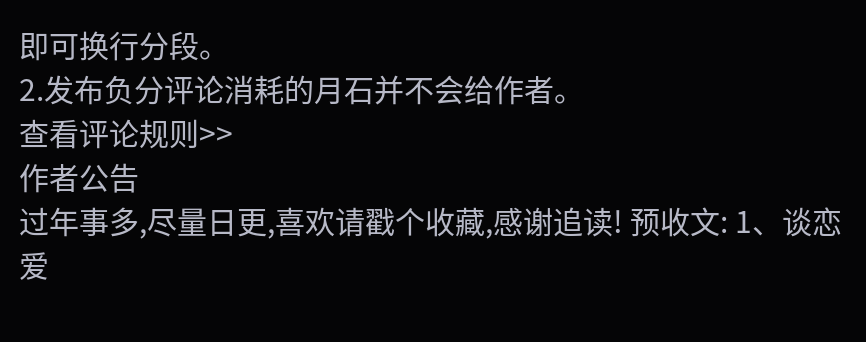即可换行分段。
2.发布负分评论消耗的月石并不会给作者。
查看评论规则>>
作者公告
过年事多,尽量日更,喜欢请戳个收藏,感谢追读! 预收文: 1、谈恋爱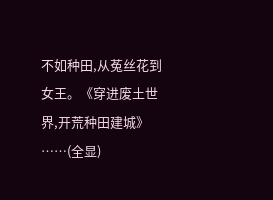不如种田,从菟丝花到女王。《穿进废土世界,开荒种田建城》
……(全显)